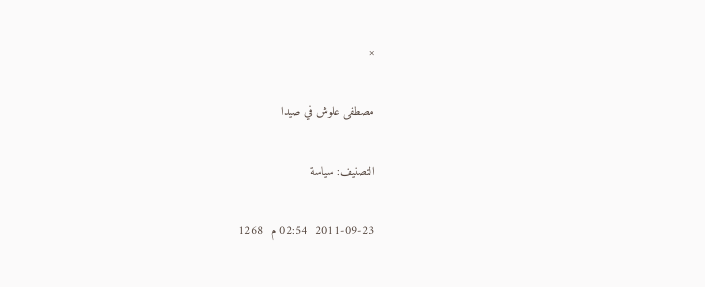×

مصطفى علوش في صيدا

التصنيف: سياسة

2011-09-23  02:54 م  1268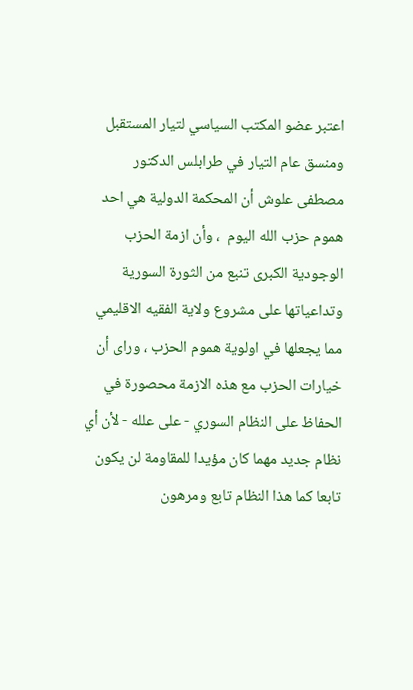اعتبر عضو المكتب السياسي لتيار المستقبل  ومنسق عام التيار في طرابلس الدكتور مصطفى علوش أن المحكمة الدولية هي احد هموم حزب الله اليوم  ، وأن ازمة الحزب الوجودية الكبرى تنبع من الثورة السورية وتداعياتها على مشروع ولاية الفقيه الاقليمي مما يجعلها في اولوية هموم الحزب ، وراى أن خيارات الحزب مع هذه الازمة محصورة في الحفاظ على النظام السوري - على علله - لأن أي نظام جديد مهما كان مؤيدا للمقاومة لن يكون تابعا كما هذا النظام تابع ومرهون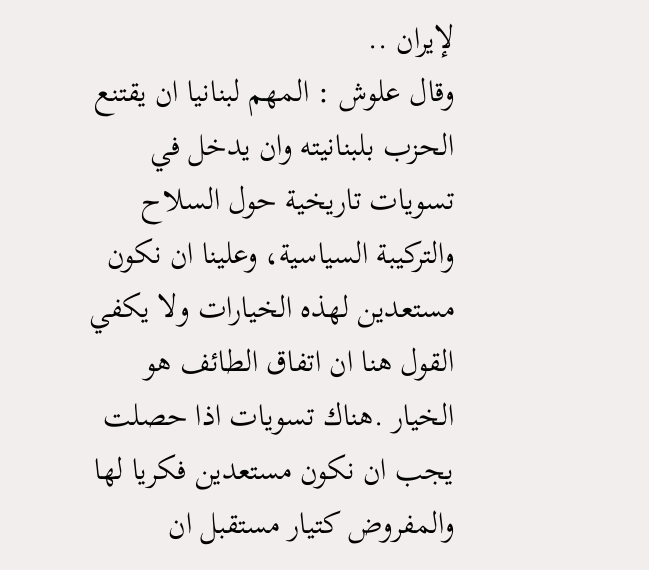لإيران ..
وقال علوش : المهم لبنانيا ان يقتنع الحزب بلبنانيته وان يدخل في تسويات تاريخية حول السلاح والتركيبة السياسية، وعلينا ان نكون مستعدين لهذه الخيارات ولا يكفي القول هنا ان اتفاق الطائف هو الخيار .هناك تسويات اذا حصلت يجب ان نكون مستعدين فكريا لها والمفروض كتيار مستقبل ان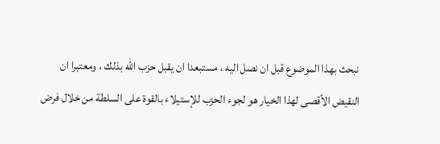نبحث بهذا الموضوع قبل ان نصل اليه ، مستبعدا ان يقبل حزب الله بذلك ، ومعتبرا ان النقيض الأقصى لهذا الخيار هو لجوء الحزب للإستيلاء بالقوة على السلطة من خلال فرض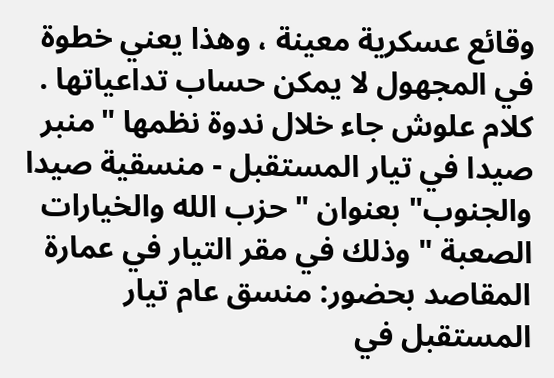وقائع عسكرية معينة ، وهذا يعني خطوة في المجهول لا يمكن حساب تداعياتها .
كلام علوش جاء خلال ندوة نظمها "منبر صيدا في تيار المستقبل - منسقية صيدا والجنوب" بعنوان " حزب الله والخيارات الصعبة " وذلك في مقر التيار في عمارة المقاصد بحضور: منسق عام تيار المستقبل في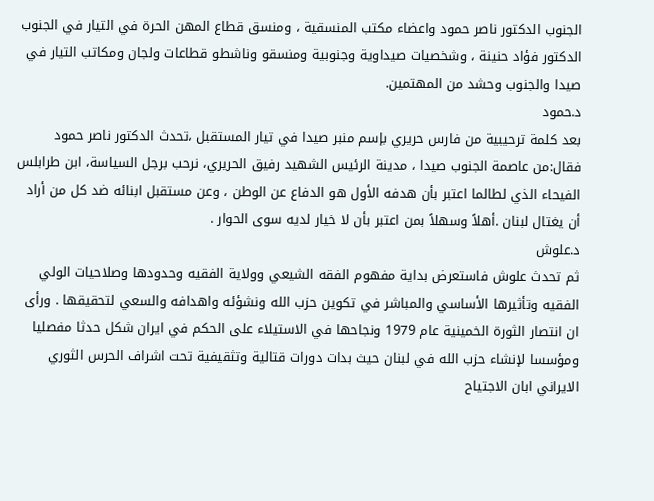الجنوب الدكتور ناصر حمود واعضاء مكتب المنسقية ، ومنسق قطاع المهن الحرة في التيار في الجنوب الدكتور فؤاد حنينة ، وشخصيات صيداوية وجنوبية ومنسقو وناشطو قطاعات ولجان ومكاتب التيار في صيدا والجنوب وحشد من المهتمين.
د.حمود
بعد كلمة ترحيبية من فارس حريري بإسم منبر صيدا في تيار المستقبل ،تحدث الدكتور ناصر حمود فقال:من عاصمة الجنوب صيدا ، مدينة الرئيس الشهيد رفيق الحريري، نرحب برجل السياسة، ابن طرابلس الفيحاء الذي لطالما اعتبر بأن هدفه الأول هو الدفاع عن الوطن ، وعن مستقبل ابنائه ضد كل من أراد أن يغتال لبنان .أهلاً وسهلاً بمن اعتبر بأن لا خيار لديه سوى الحوار .
د.علوش
ثم تحدث علوش فاستعرض بداية مفهوم الفقه الشيعي وولاية الفقيه وحدودها وصلاحيات الولي الفقيه وتأثيرها الأساسي والمباشر في تكوين حزب الله ونشؤئه واهدافه والسعي لتحقيقها . ورأى ان انتصار الثورة الخمينية عام 1979 ونجاحها في الاستيلاء على الحكم في ايران شكل حدثا مفصليا ومؤسسا لإنشاء حزب الله في لبنان حيث بدات دورات قتالية وتثقيفية تحت اشراف الحرس الثوري الايراني ابان الاجتياح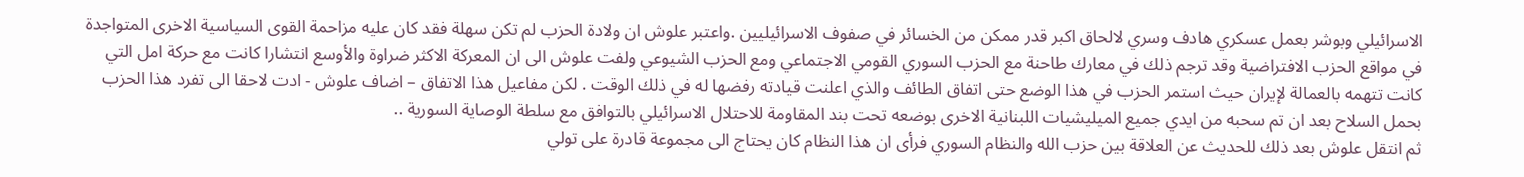الاسرائيلي وبوشر بعمل عسكري هادف وسري لالحاق اكبر قدر ممكن من الخسائر في صفوف الاسرائيليين .واعتبر علوش ان ولادة الحزب لم تكن سهلة فقد كان عليه مزاحمة القوى السياسية الاخرى المتواجدة في مواقع الحزب الافتراضية وقد ترجم ذلك في معارك طاحنة مع الحزب السوري القومي الاجتماعي ومع الحزب الشيوعي ولفت علوش الى ان المعركة الاكثر ضراوة والأوسع انتشارا كانت مع حركة امل التي كانت تتهمه بالعمالة لإيران حيث استمر الحزب في هذا الوضع حتى اتفاق الطائف والذي اعلنت قيادته رفضها له في ذلك الوقت . لكن مفاعيل هذا الاتفاق – اضاف علوش - ادت لاحقا الى تفرد هذا الحزب بحمل السلاح بعد ان تم سحبه من ايدي جميع الميليشيات اللبنانية الاخرى بوضعه تحت بند المقاومة للاحتلال الاسرائيلي بالتوافق مع سلطة الوصاية السورية ..
ثم انتقل علوش بعد ذلك للحديث عن العلاقة بين حزب الله والنظام السوري فرأى ان هذا النظام كان يحتاج الى مجموعة قادرة على تولي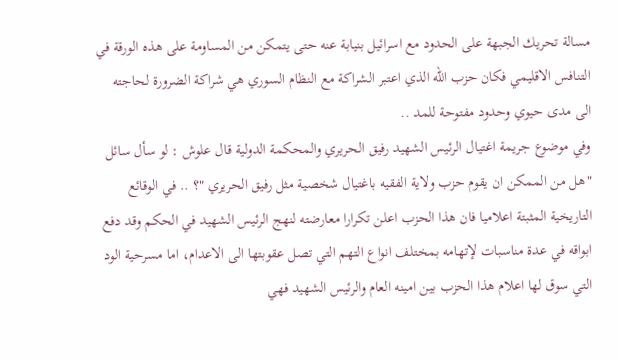مسالة تحريك الجبهة على الحدود مع اسرائيل بنيابة عنه حتى يتمكن من المساومة على هذه الورقة في التنافس الاقليمي فكان حزب الله الذي اعتبر الشراكة مع النظام السوري هي شراكة الضرورة لحاجته الى مدى حيوي وحدود مفتوحة للمد ..
وفي موضوع جريمة اغتيال الرئيس الشهيد رفيق الحريري والمحكمة الدولية قال علوش : لو سأل سائل "هل من الممكن ان يقوم حزب ولاية الفقيه باغتيال شخصية مثل رفيق الحريري "؟ .. في الوقائع التاريخية المثبتة اعلاميا فان هذا الحزب اعلن تكرارا معارضته لنهج الرئيس الشهيد في الحكم وقد دفع ابواقه في عدة مناسبات لإتهامه بمختلف انواع التهم التي تصل عقوبتها الى الاعدام، اما مسرحية الود التي سوق لها اعلام هذا الحزب بين امينه العام والرئيس الشهيد فهي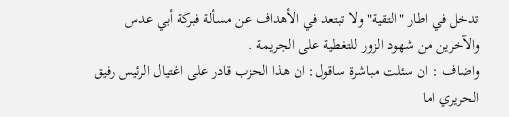تدخل في اطار "التقية" ولا تبتعد في الأهداف عن مسألة فبركة أبي عدس والآخرين من شهود الزور للتغطية على الجريمة .
واضاف : ان سئلت مباشرة ساقول: ان هذا الحزب قادر على اغتيال الرئيس رفيق الحريري اما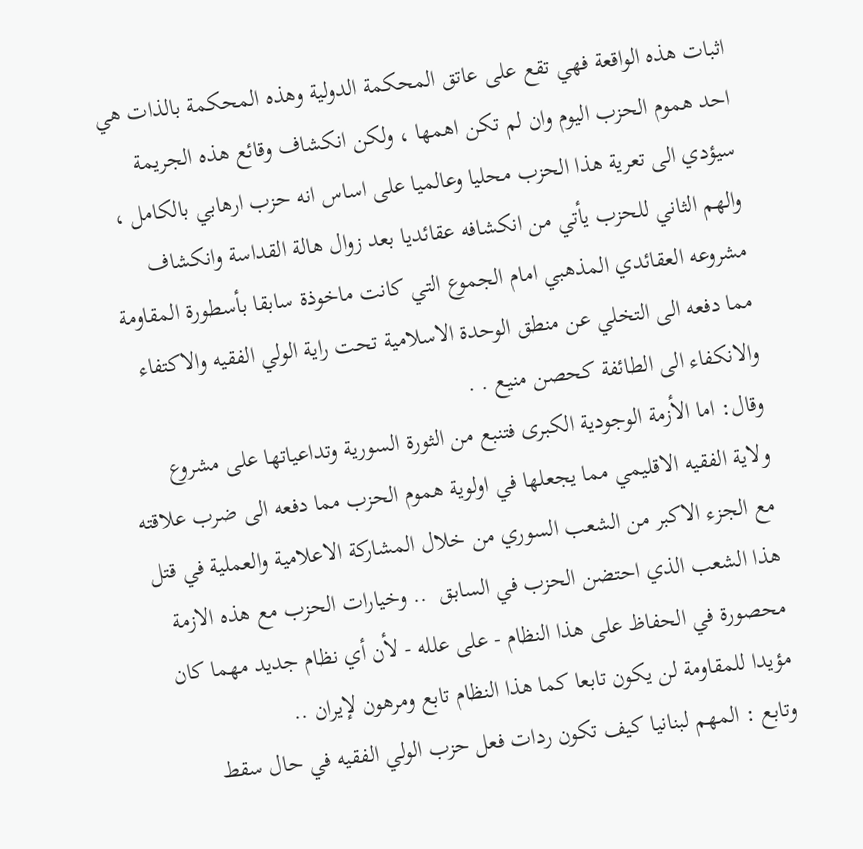اثبات هذه الواقعة فهي تقع على عاتق المحكمة الدولية وهذه المحكمة بالذات هي احد هموم الحزب اليوم وان لم تكن اهمها ، ولكن انكشاف وقائع هذه الجريمة سيؤدي الى تعرية هذا الحزب محليا وعالميا على اساس انه حزب ارهابي بالكامل ، والهم الثاني للحزب يأتي من انكشافه عقائديا بعد زوال هالة القداسة وانكشاف مشروعه العقائدي المذهبي امام الجموع التي كانت ماخوذة سابقا بأسطورة المقاومة مما دفعه الى التخلي عن منطق الوحدة الاسلامية تحت راية الولي الفقيه والاكتفاء والانكفاء الى الطائفة كحصن منيع . .
وقال: اما الأزمة الوجودية الكبرى فتنبع من الثورة السورية وتداعياتها على مشروع ولاية الفقيه الاقليمي مما يجعلها في اولوية هموم الحزب مما دفعه الى ضرب علاقته مع الجزء الاكبر من الشعب السوري من خلال المشاركة الاعلامية والعملية في قتل هذا الشعب الذي احتضن الحزب في السابق  .. وخيارات الحزب مع هذه الازمة محصورة في الحفاظ على هذا النظام - على علله - لأن أي نظام جديد مهما كان مؤيدا للمقاومة لن يكون تابعا كما هذا النظام تابع ومرهون لإيران ..
وتابع : المهم لبنانيا كيف تكون ردات فعل حزب الولي الفقيه في حال سقط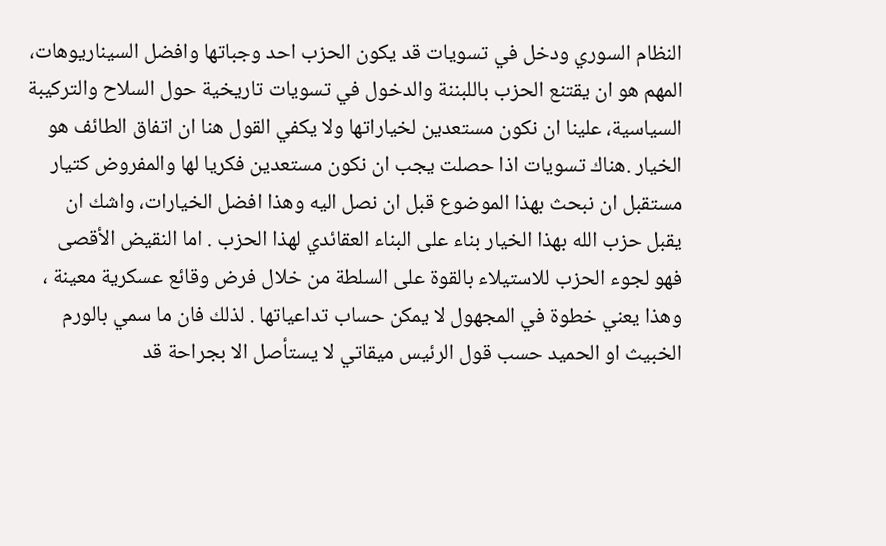النظام السوري ودخل في تسويات قد يكون الحزب احد وجباتها وافضل السيناريوهات، المهم هو ان يقتنع الحزب باللبننة والدخول في تسويات تاريخية حول السلاح والتركيبة السياسية، علينا ان نكون مستعدين لخياراتها ولا يكفي القول هنا ان اتفاق الطائف هو الخيار .هناك تسويات اذا حصلت يجب ان نكون مستعدين فكريا لها والمفروض كتيار مستقبل ان نبحث بهذا الموضوع قبل ان نصل اليه وهذا افضل الخيارات، واشك ان يقبل حزب الله بهذا الخيار بناء على البناء العقائدي لهذا الحزب . اما النقيض الأقصى فهو لجوء الحزب للاستيلاء بالقوة على السلطة من خلال فرض وقائع عسكرية معينة ، وهذا يعني خطوة في المجهول لا يمكن حساب تداعياتها . لذلك فان ما سمي بالورم الخبيث او الحميد حسب قول الرئيس ميقاتي لا يستأصل الا بجراحة قد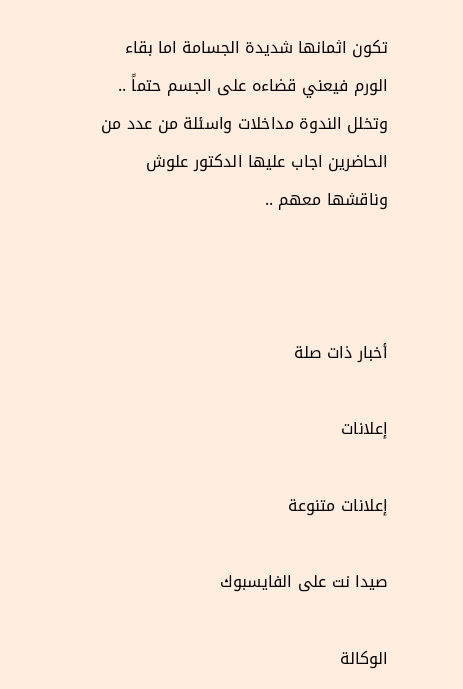تكون اثمانها شديدة الجسامة اما بقاء الورم فيعني قضاءه على الجسم حتماً ..
وتخلل الندوة مداخلات واسئلة من عدد من الحاضرين اجاب عليها الدكتور علوش وناقشها معهم ..



أخبار ذات صلة

إعلانات

إعلانات متنوعة

صيدا نت على الفايسبوك

الوكالة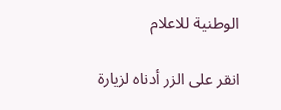الوطنية للاعلام

انقر على الزر أدناه لزيارة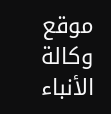موقع وكالة الأنباء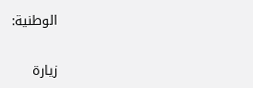الوطنية:

زيارة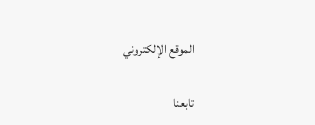الموقع الإلكتروني

تابعنا